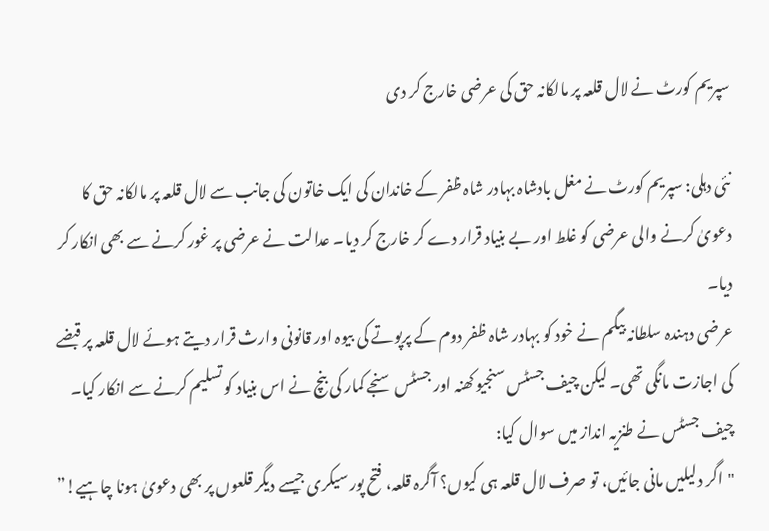سپریم کورٹ نے لال قلعہ پر مالکانہ حق کی عرضی خارج کر دی

نئی دہلی: سپریم کورٹ نے مغل بادشاہ بہادر شاہ ظفر کے خاندان کی ایک خاتون کی جانب سے لال قلعہ پر مالکانہ حق کا دعویٰ کرنے والی عرضی کو غلط اور بے بنیاد قرار دے کر خارج کر دیا۔ عدالت نے عرضی پر غور کرنے سے بھی انکار کر دیا۔
عرضی دہندہ سلطانہ بیگم نے خود کو بہادر شاہ ظفر دوم کے پرپوتے کی بیوہ اور قانونی وارث قرار دیتے ہوئے لال قلعہ پر قبضے کی اجازت مانگی تھی۔ لیکن چیف جسٹس سنجیو کھنہ اور جسٹس سنجے کمار کی بنچ نے اس بنیاد کو تسلیم کرنے سے انکار کیا۔
چیف جسٹس نے طنزیہ انداز میں سوال کیا:
"اگر دلیلیں مانی جائیں، تو صرف لال قلعہ ہی کیوں؟ آگرہ قلعہ، فتح پور سیکری جیسے دیگر قلعوں پر بھی دعویٰ ہونا چاہیے!”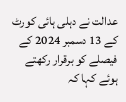عدالت نے دہلی ہائی کورٹ کے 13 دسمبر 2024 کے فیصلے کو برقرار رکھتے ہوئے کہا کہ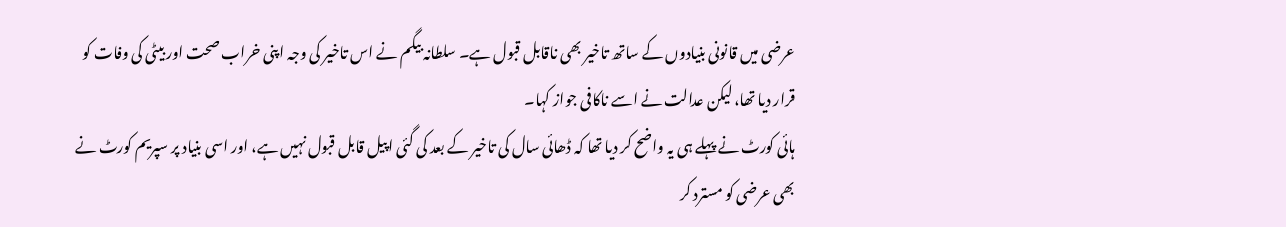عرضی میں قانونی بنیادوں کے ساتھ تاخیر بھی ناقابل قبول ہے۔ سلطانہ بیگم نے اس تاخیر کی وجہ اپنی خراب صحت اور بیٹی کی وفات کو قرار دیا تھا، لیکن عدالت نے اسے ناکافی جواز کہا۔
ہائی کورٹ نے پہلے ہی یہ واضح کر دیا تھا کہ ڈھائی سال کی تاخیر کے بعد کی گئی اپیل قابل قبول نہیں ہے، اور اسی بنیاد پر سپریم کورٹ نے بھی عرضی کو مسترد کر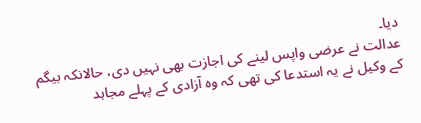دیا۔
عدالت نے عرضی واپس لینے کی اجازت بھی نہیں دی، حالانکہ بیگم کے وکیل نے یہ استدعا کی تھی کہ وہ آزادی کے پہلے مجاہد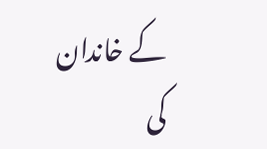کے خاندان کی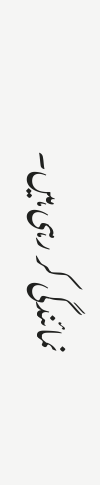نمائندگی کر رہی ہیں۔